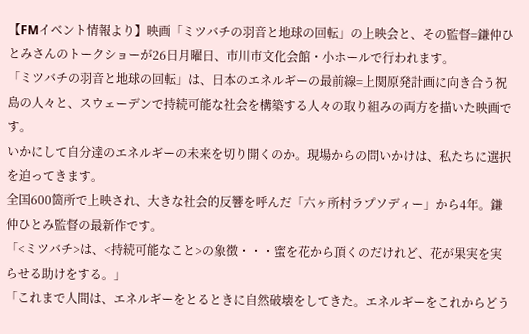【FMイベント情報より】映画「ミツバチの羽音と地球の回転」の上映会と、その監督=鎌仲ひとみさんのトークショーが26日月曜日、市川市文化会館・小ホールで行われます。
「ミツバチの羽音と地球の回転」は、日本のエネルギーの最前線=上関原発計画に向き合う祝島の人々と、スウェーデンで持続可能な社会を構築する人々の取り組みの両方を描いた映画です。
いかにして自分達のエネルギーの未来を切り開くのか。現場からの問いかけは、私たちに選択を迫ってきます。
全国600箇所で上映され、大きな社会的反響を呼んだ「六ヶ所村ラプソディー」から4年。鎌仲ひとみ監督の最新作です。
「<ミツバチ>は、<持続可能なこと>の象徴・・・蜜を花から頂くのだけれど、花が果実を実らせる助けをする。」
「これまで人間は、エネルギーをとるときに自然破壊をしてきた。エネルギーをこれからどう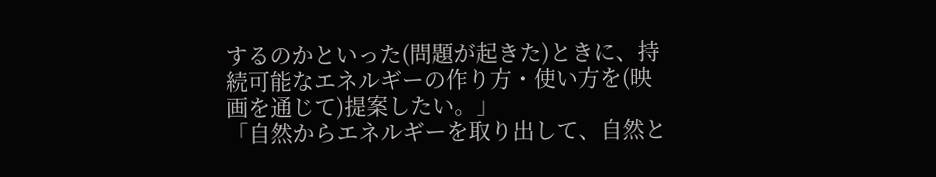するのかといった(問題が起きた)ときに、持続可能なエネルギーの作り方・使い方を(映画を通じて)提案したい。」
「自然からエネルギーを取り出して、自然と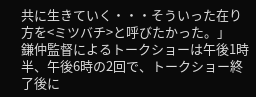共に生きていく・・・そういった在り方を<ミツバチ>と呼びたかった。」
鎌仲監督によるトークショーは午後1時半、午後6時の2回で、トークショー終了後に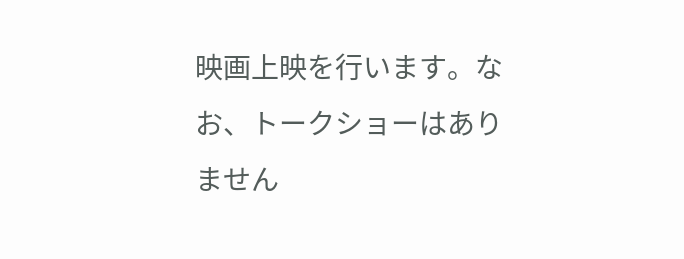映画上映を行います。なお、トークショーはありません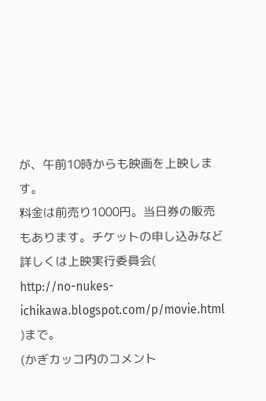が、午前10時からも映画を上映します。
料金は前売り1000円。当日券の販売もあります。チケットの申し込みなど詳しくは上映実行委員会(
http://no-nukes-ichikawa.blogspot.com/p/movie.html )まで。
(かぎカッコ内のコメント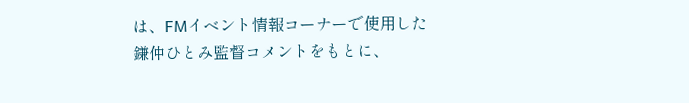は、FMイベント情報コーナーで使用した鎌仲ひとみ監督コメントをもとに、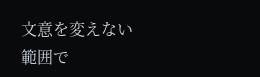文意を変えない範囲で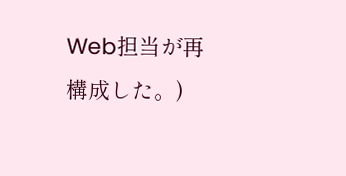Web担当が再構成した。)